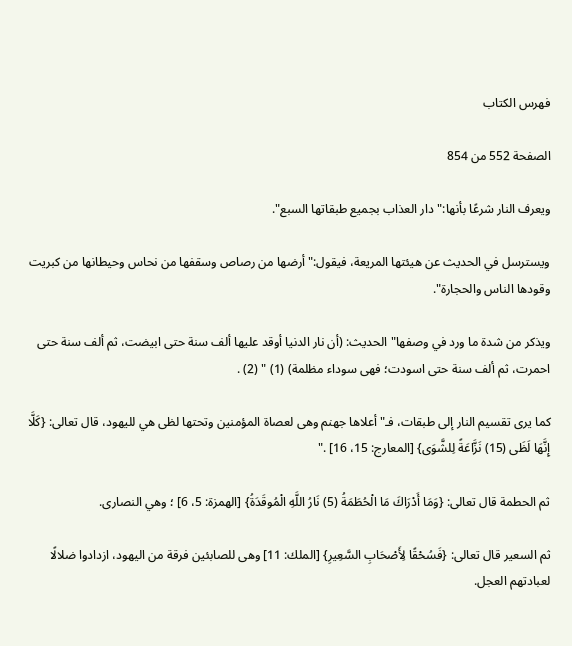فهرس الكتاب

الصفحة 552 من 854

ويعرف النار شرعًا بأنها:"دار العذاب بجميع طبقاتها السبع".

ويسترسل في الحديث عن هيئتها المريعة، فيقول:"أرضها من رصاص وسقفها من نحاس وحيطانها من كبريت وقودها الناس والحجارة".

ويذكر من شدة ما ورد في وصفها"الحديث: (أن نار الدنيا أوقد عليها ألف سنة حتى ابيضت، ثم ألف سنة حتى احمرت، ثم ألف سنة حتى اسودت؛ فهى سوداء مظلمة) (1) " (2) .

كما يرى تقسيم النار إلى طبقات، فـ"أعلاها جهنم وهى لعصاة المؤمنين وتحتها لظى هي لليهود، قال تعالى: {كَلَّا إِنَّهَا لَظَى (15) نَزَّاعَةً لِلشَّوَى} [المعارج: 15، 16] ."

ثم الحطمة قال تعالى: {وَمَا أَدْرَاكَ مَا الْحُطَمَةُ (5) نَارُ اللَّهِ الْمُوقَدَةُ} [الهمزة: 5، 6] ؛ وهي النصارى.

ثم السعير قال تعالى: {فَسُحْقًا لِأَصْحَابِ السَّعِيرِ} [الملك: 11] وهى للصابئين فرقة من اليهود، ازدادوا ضلالًا لعبادتهم العجل.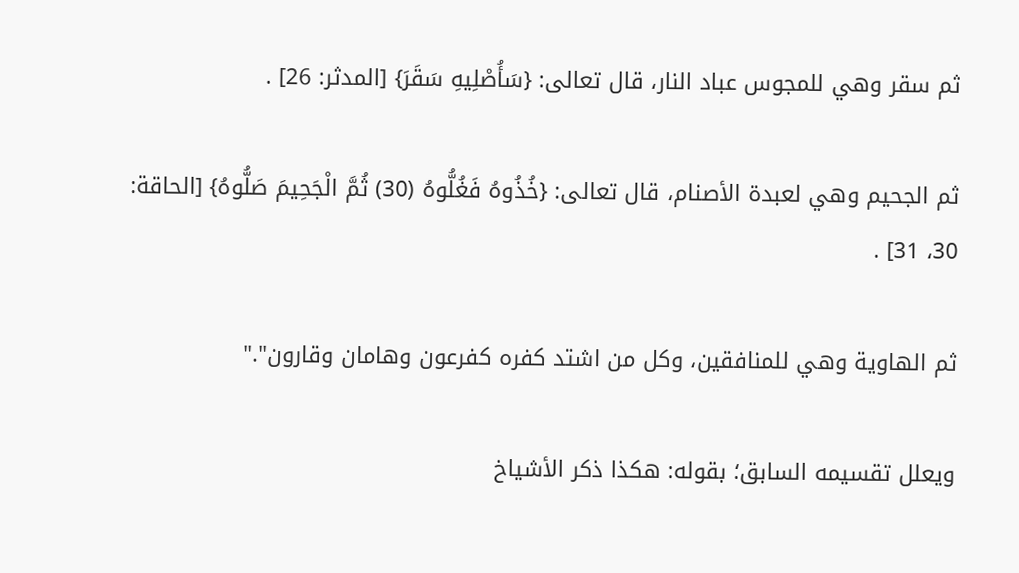ثم سقر وهي للمجوس عباد النار، قال تعالى: {سَأُصْلِيهِ سَقَرَ} [المدثر: 26] .

ثم الجحيم وهي لعبدة الأصنام، قال تعالى: {خُذُوهُ فَغُلُّوهُ (30) ثُمَّ الْجَحِيمَ صَلُّوهُ} [الحاقة: 30، 31] .

ثم الهاوية وهي للمنافقين، وكل من اشتد كفره كفرعون وهامان وقارون"."

ويعلل تقسيمه السابق؛ بقوله: هكذا ذكر الأشياخ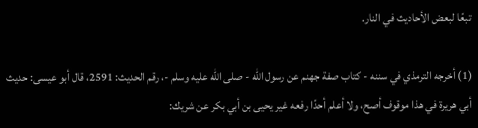تبعًا لبعض الأحاديث في النار.

(1) أخرجه الترمذي في سننه - كتاب صفة جهنم عن رسول الله - صلى الله عليه وسلم -، رقم الحديث: 2591، قال أبو عيسى: حديث أبي هريرة في هذا موقوف أصح، ولا أعلم أحدًا رفعه غير يحيى بن أبي بكر عن شريك: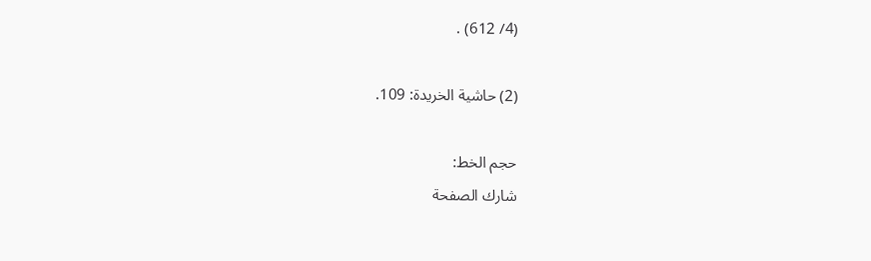(4/ 612) .

(2) حاشية الخريدة: 109.

حجم الخط:
شارك الصفحة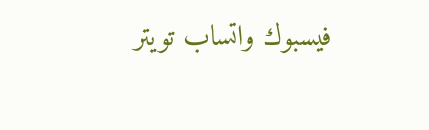فيسبوك واتساب تويتر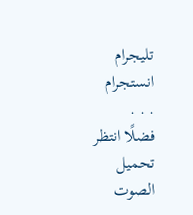تليجرام انستجرام
. . .
فضلًا انتظر تحميل الصوت